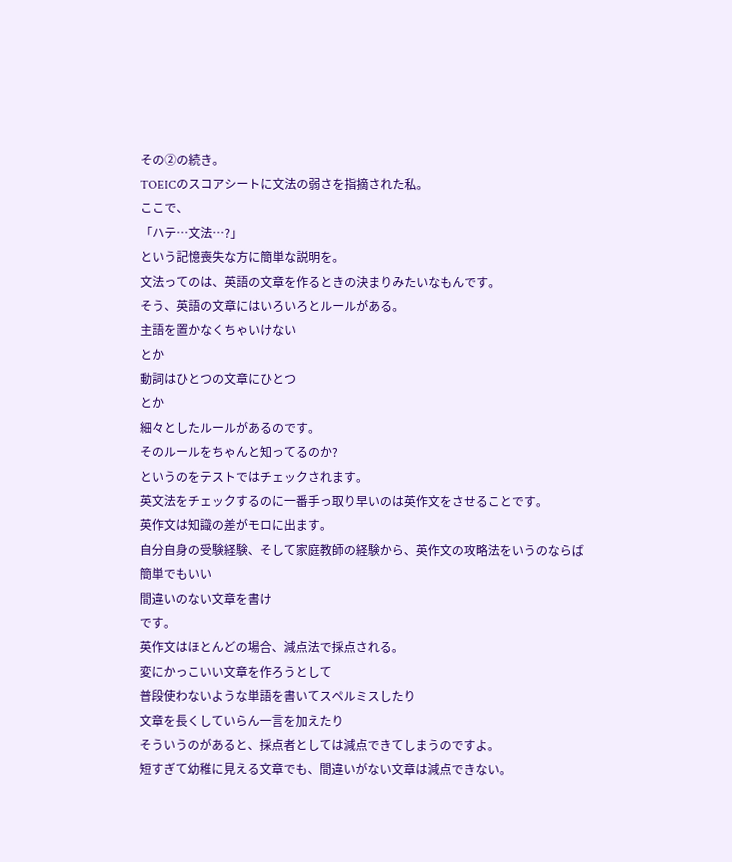その②の続き。
TOEICのスコアシートに文法の弱さを指摘された私。
ここで、
「ハテ…文法…?」
という記憶喪失な方に簡単な説明を。
文法ってのは、英語の文章を作るときの決まりみたいなもんです。
そう、英語の文章にはいろいろとルールがある。
主語を置かなくちゃいけない
とか
動詞はひとつの文章にひとつ
とか
細々としたルールがあるのです。
そのルールをちゃんと知ってるのか?
というのをテストではチェックされます。
英文法をチェックするのに一番手っ取り早いのは英作文をさせることです。
英作文は知識の差がモロに出ます。
自分自身の受験経験、そして家庭教師の経験から、英作文の攻略法をいうのならば
簡単でもいい
間違いのない文章を書け
です。
英作文はほとんどの場合、減点法で採点される。
変にかっこいい文章を作ろうとして
普段使わないような単語を書いてスペルミスしたり
文章を長くしていらん一言を加えたり
そういうのがあると、採点者としては減点できてしまうのですよ。
短すぎて幼稚に見える文章でも、間違いがない文章は減点できない。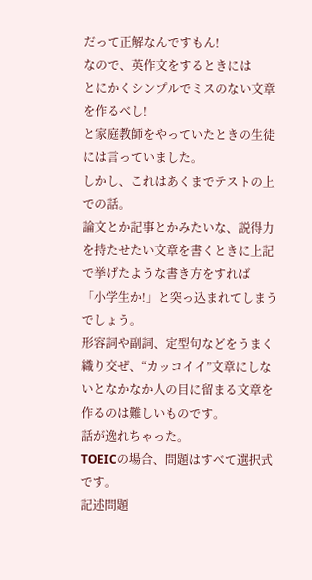だって正解なんですもん!
なので、英作文をするときには
とにかくシンプルでミスのない文章を作るべし!
と家庭教師をやっていたときの生徒には言っていました。
しかし、これはあくまでテストの上での話。
論文とか記事とかみたいな、説得力を持たせたい文章を書くときに上記で挙げたような書き方をすれば
「小学生か!」と突っ込まれてしまうでしょう。
形容詞や副詞、定型句などをうまく織り交ぜ、“カッコイイ”文章にしないとなかなか人の目に留まる文章を作るのは難しいものです。
話が逸れちゃった。
TOEICの場合、問題はすべて選択式です。
記述問題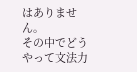はありません。
その中でどうやって文法力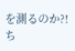を測るのか?!
ち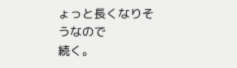ょっと長くなりそうなので
続く。